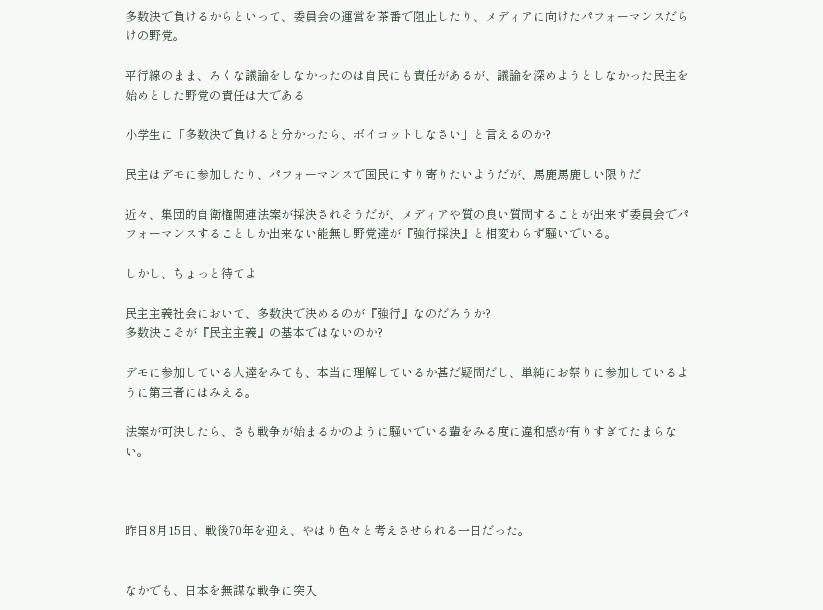多数決で負けるからといって、委員会の運営を茶番で阻止したり、メディアに向けたパフォーマンスだらけの野党。

平行線のまま、ろくな議論をしなかったのは自民にも責任があるが、議論を深めようとしなかった民主を始めとした野党の責任は大である

小学生に「多数決で負けると分かったら、ボイコットしなさい」と言えるのか?

民主はデモに参加したり、パフォーマンスで国民にすり寄りたいようだが、馬鹿馬鹿しい限りだ

近々、集団的自衛権関連法案が採決されそうだが、メディアや質の良い質問することが出来ず委員会でパフォーマンスすることしか出来ない能無し野党達が『強行採決』と相変わらず騒いでいる。

しかし、ちょっと待てよ

民主主義社会において、多数決で決めるのが『強行』なのだろうか?
多数決こそが『民主主義』の基本ではないのか?

デモに参加している人達をみても、本当に理解しているか甚だ疑問だし、単純にお祭りに参加しているように第三者にはみえる。

法案が可決したら、さも戦争が始まるかのように騒いでいる輩をみる度に違和感が有りすぎてたまらない。



昨日8月15日、戦後70年を迎え、やはり色々と考えさせられる一日だった。


なかでも、日本を無謀な戦争に突入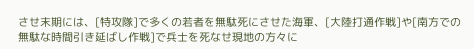させ末期には、[特攻隊]で多くの若者を無駄死にさせた海軍、[大陸打通作戦]や[南方での無駄な時間引き延ばし作戦]で兵士を死なせ現地の方々に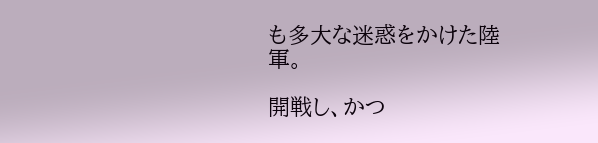も多大な迷惑をかけた陸軍。

開戦し、かつ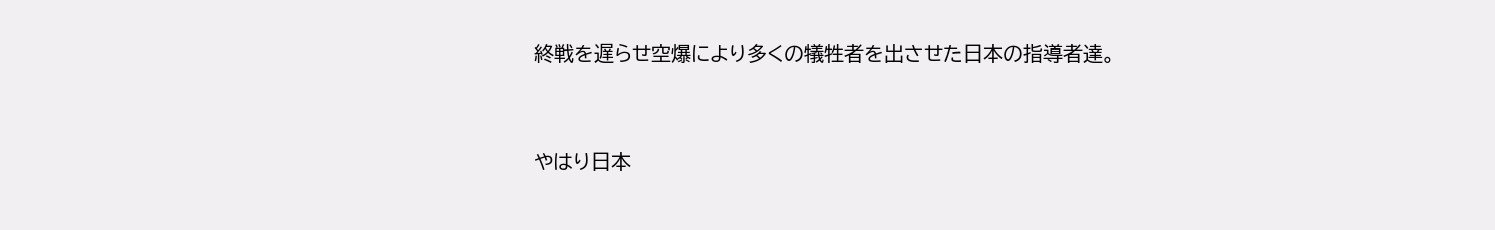終戦を遅らせ空爆により多くの犠牲者を出させた日本の指導者達。


やはり日本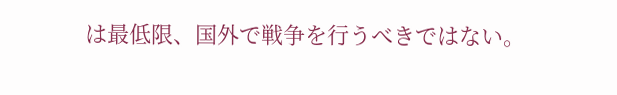は最低限、国外で戦争を行うべきではない。